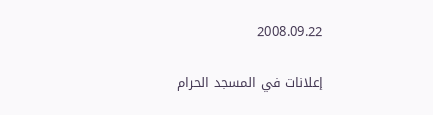2008.09.22

إعلانات في المسجد الحرام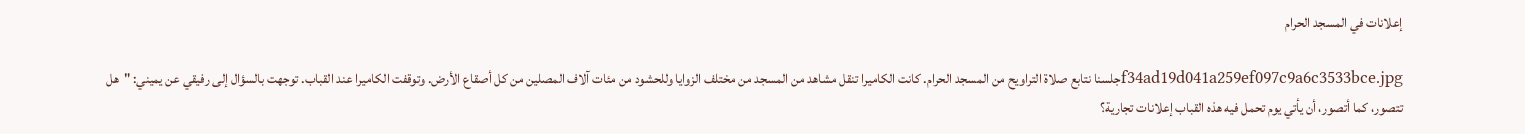إعلانات في المسجد الحرام

f34ad19d041a259ef097c9a6c3533bce.jpgجلسنا نتابع صلاة التراويح من المسجد الحرام. كانت الكاميرا تنقل مشاهد من المسجد من مختلف الزوايا وللحشود من مئات آلاف المصلين من كل أصقاع الأرض. وتوقفت الكاميرا عند القباب. توجهت بالسؤال إلى رفيقي عن يميني: "هل تتصور، كما أتصور، أن يأتي يوم تحمل فيه هذه القباب إعلانات تجارية؟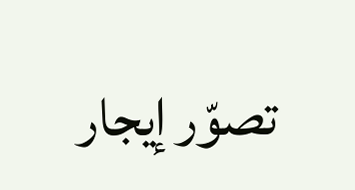تصوّر إيجار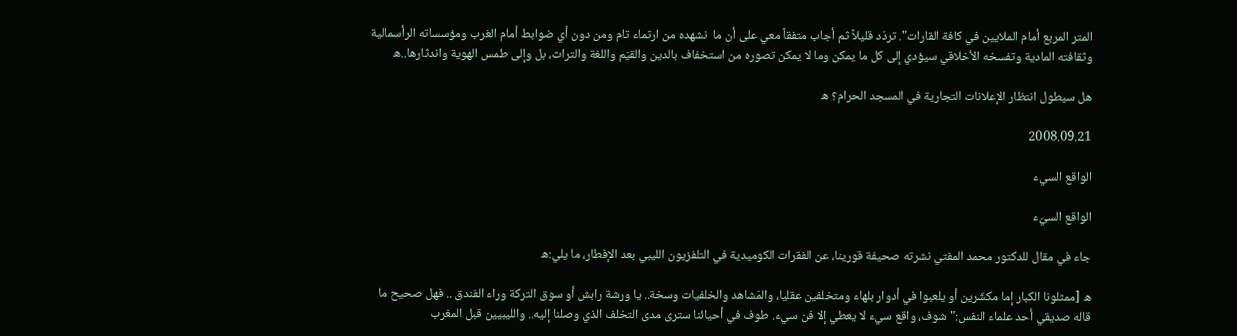المتر المربع أمام الملايين في كافة القارات". تردّد قليلاً ثم أجاب متفقاً معي على أن ما  نشهده من ارتماء تام ومن دون أي ضوابط أمام الغرب ومؤسساته الرأسمالية وثقافته المادية وتفسخه الأخلاقي سيؤدي إلى كل ما يمكن وما لا يمكن تصوره من استخفاف بالدين والقيَم واللغة والتراث، بل وإلى طمس الهوية واندثارها..ه

هل سيطول انتظار الإعلانات التجارية في المسجد الحرام؟ ه

2008.09.21

الواقع السيء

الواقع السيّء

جاء في مقال للدكتور محمد المفتي نشرته صحيفة قورينا، عن الفقرات الكوميدية في التلفزيون الليبي بعد الإفطار، ما يلي:ه

ه [ممثلونا الكبار إما مكشّرين أو يلعبوا في أدوار بلهاء ومتخلفين عقليا، والمَشاهد والخلفيات وسخة.. يا ورشة رابش أو سوق التركة وراء الفندق .. فهل صحيح ما قاله صديقي أحد علماء النفس:"شوف، واقع سيء لا يعطي إلا فن سيء. طوف في أحيائنا سترى مدى التخلف الذي وصلنا إليه.. والليبيين قبل المغرب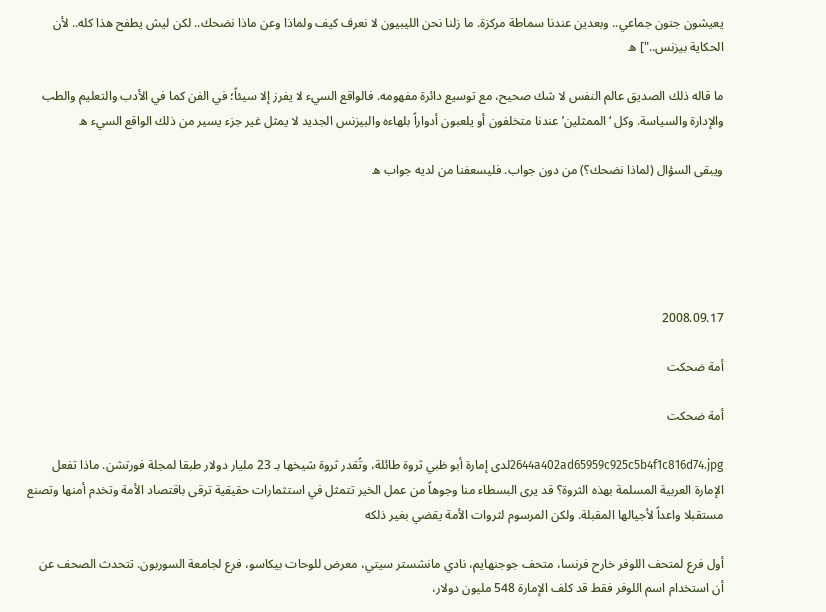يعيشون جنون جماعي.. وبعدين عندنا سماطة مركزة. ما زلنا نحن الليبيون لا نعرف كيف ولماذا وعن ماذا نضحك.. لكن ليش يطفح هذا كله.. لأن الحكاية بيزنس.."] ه

ما قاله ذلك الصديق عالم النفس لا شك صحيح، مع توسيع دائرة مفهومه. فالواقع السيء لا يفرز إلا سيئاً؛ في الفن كما في الأدب والتعليم والطب والإدارة والسياسة. وكل ‘الممثلين’ عندنا متخلفون أو يلعبون أدواراً بلهاءه والبيزنس الجديد لا يمثل غير جزء يسير من ذلك الواقع السيء ه

ويبقى السؤال (لماذا نضحك؟) من دون جواب. فليسعفنا من لديه جواب ه





2008.09.17

أمة ضحكت

أمة ضحكت

2644a402ad65959c925c5b4f1c816d74.jpgلدى إمارة أبو ظبي ثروة طائلة، وتُقدر ثروة شيخها بـ 23 مليار دولار طبقا لمجلة فورتشن. ماذا تفعل الإمارة العربية المسلمة بهذه الثروة؟ قد يرى البسطاء منا وجوهاً من عمل الخير تتمثل في استثمارات حقيقية ترقى باقتصاد الأمة وتخدم أمنها وتصنع مستقبلا واعداً لأجيالها المقبلة. ولكن المرسوم لثروات الأمة يقضي بغير ذلكه

أول فرع لمتحف اللوفر خارح فرنسا، متحف جوجنهايم، نادي مانشستر سيتي، معرض للوحات بيكاسو، فرع لجامعة السوربون. تتحدث الصحف عن أن استخدام اسم اللوفر فقط قد كلف الإمارة 548 مليون دولار،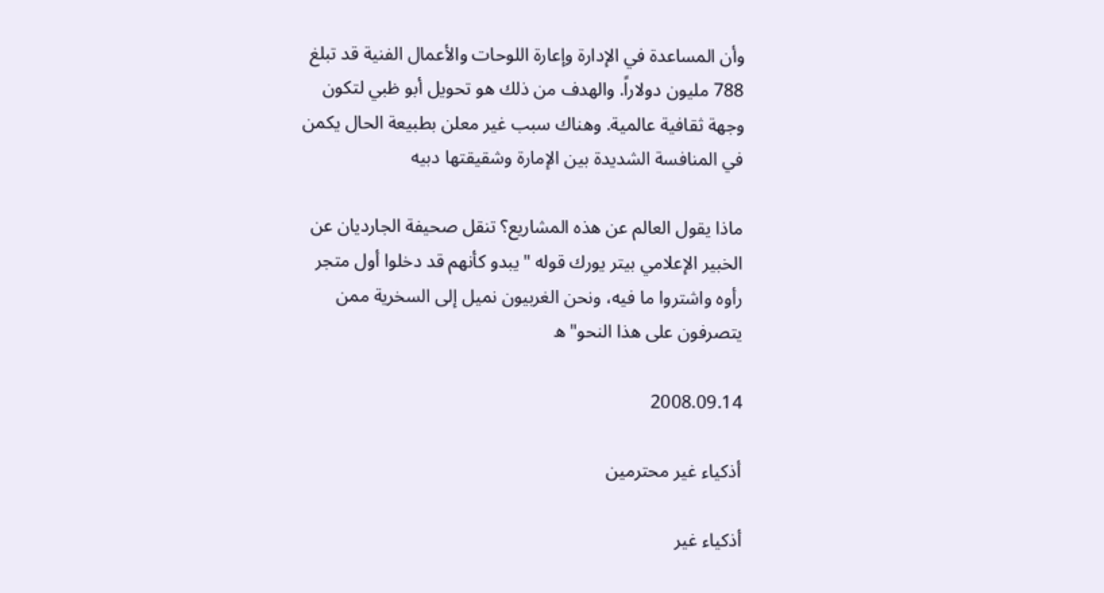وأن المساعدة في الإدارة وإعارة اللوحات والأعمال الفنية قد تبلغ 788 مليون دولاراً. والهدف من ذلك هو تحويل أبو ظبي لتكون وجهة ثقافية عالمية. وهناك سبب غير معلن بطبيعة الحال يكمن في المنافسة الشديدة بين الإمارة وشقيقتها دبيه

ماذا يقول العالم عن هذه المشاريع؟ تنقل صحيفة الجارديان عن الخبير الإعلامي بيتر يورك قوله "يبدو كأنهم قد دخلوا أول متجر رأوه واشتروا ما فيه، ونحن الغربيون نميل إلى السخرية ممن يتصرفون على هذا النحو"ه

2008.09.14

أذكياء غير محترمين

أذكياء غير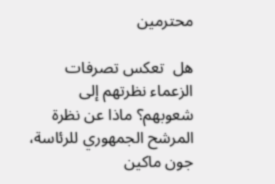محترمين

هل  تعكس تصرفات الزعماء نظرتهم إلى شعوبهم؟ ماذا عن نظرة المرشح الجمهوري للرئاسة، جون ماكين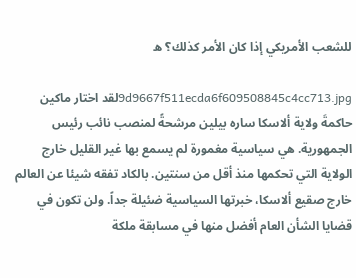للشعب الأمريكي إذا كان الأمر كذلك؟ ه

9d9667f511ecda6f609508845c4cc713.jpgلقد اختار ماكين حاكمةَ ولاية ألاسكا ساره بيلين مرشحةً لمنصب نائب رئيس الجمهورية. هي سياسية مغمورة لم يسمع بها غير القليل خارج الولاية التي تحكمها منذ أقل من سنتين. بالكاد تفقه شيئا عن العالم خارج صقيع ألاسكا، خبرتها السياسية ضئيلة جداً. ولن تكون في قضايا الشأن العام أفضل منها في مسابقة ملكة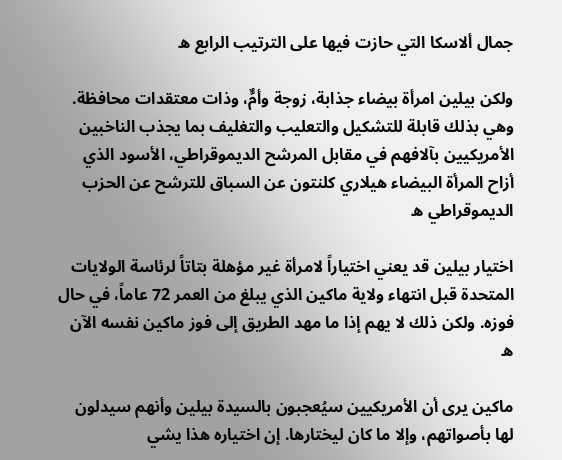جمال ألاسكا التي حازت فيها على الترتيب الرابع ه

ولكن بيلين امرأة بيضاء جذابة، زوجة وأمٌّ، وذات معتقدات محافظة. وهي بذلك قابلة للتشكيل والتعليب والتغليف بما يجذب الناخبين الأمريكيين بآلافهم في مقابل المرشح الديموقراطي، الأسود الذي أزاح المرأة البيضاء هيلاري كلنتون عن السباق للترشح عن الحزب الديموقراطي ه

اختيار بيلين قد يعني اختياراً لامرأة غير مؤهلة بتاتاً لرئاسة الولايات المتحدة قبل انتهاء ولاية ماكين الذي يبلغ من العمر 72 عاماً، في حال فوزه. ولكن ذلك لا يهم إذا ما مهد الطريق إلى فوز ماكين نفسه الآن ه

ماكين يرى أن الأمريكيين سيُعجبون بالسيدة بيلين وأنهم سيدلون لها بأصواتهم، وإلا ما كان ليختارها. إن اختياره هذا يشي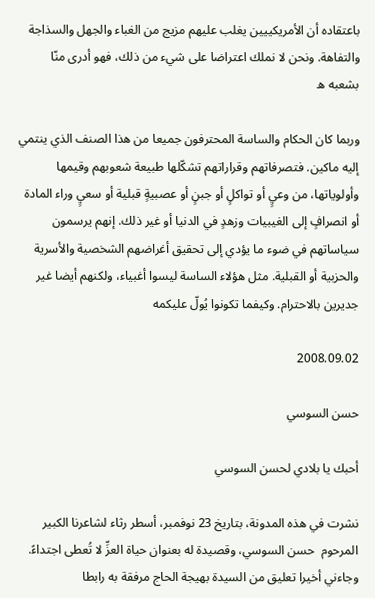باعتقاده أن الأمريكييين يغلب عليهم مزيج من الغباء والجهل والسذاجة والتفاهة. ونحن لا نملك اعتراضا على شيء من ذلك، فهو أدرى منّا بشعبه ه

وربما كان الحكام والساسة المحترفون جميعا من هذا الصنف الذي ينتمي إليه ماكين. فتصرفاتهم وقراراتهم تشكّلها طبيعة شعوبهم وقيمها وأولوياتها، من وعيٍ أو تواكلٍ أو جبنٍ أو عصبيةٍ قبلية أو سعيٍ وراء المادة أو انصرافٍ إلى الغيبيات وزهدٍ في الدنيا أو غير ذلك. إنهم يرسمون سياساتهم في ضوء ما يؤدي إلى تحقيق أغراضهم الشخصية والأسرية والحزبية أو القبلية. مثل هؤلاء الساسة ليسوا أغبياء، ولكنهم أيضا غير جديرين بالاحترام. وكيفما تكونوا يُولّ عليكمه

2008.09.02

حسن السوسي

أحبك يا بلادي لحسن السوسي

نشرت في هذه المدونة، بتاريخ 23 نوفمبر، أسطر رثاء لشاعرنا الكبير المرحوم  حسن السوسي، وقصيدة له بعنوان حياة العزِّ لا تُعطى اجتداءً. وجاءني أخيرا تعليق من السيدة بهيجة الحاج مرفقة به رابطا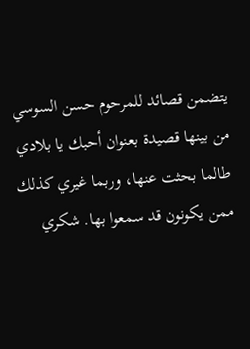يتضمن قصائد للمرحوم حسن السوسي من بينها قصيدة بعنوان أحبك يا بلادي طالما بحثت عنها، وربما غيري كذلك ممن يكونون قد سمعوا بها. شكري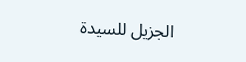الجزيل للسيدة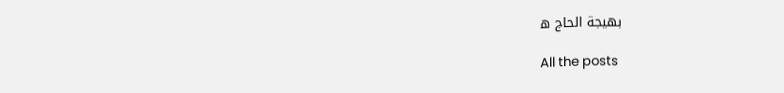بهيجة الحاج ه

All the posts